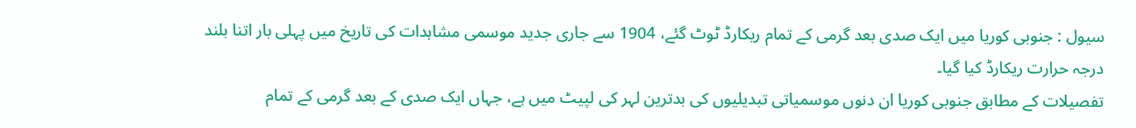سیول : جنوبی کوریا میں ایک صدی بعد گرمی کے تمام ریکارڈ ٹوٹ گئے، 1904 سے جاری جدید موسمی مشاہدات کی تاریخ میں پہلی بار اتنا بلند درجہ حرارت ریکارڈ کیا گیا۔
تفصیلات کے مطابق جنوبی کوریا ان دنوں موسمیاتی تبدیلیوں کی بدترین لہر کی لپیٹ میں ہے، جہاں ایک صدی کے بعد گرمی کے تمام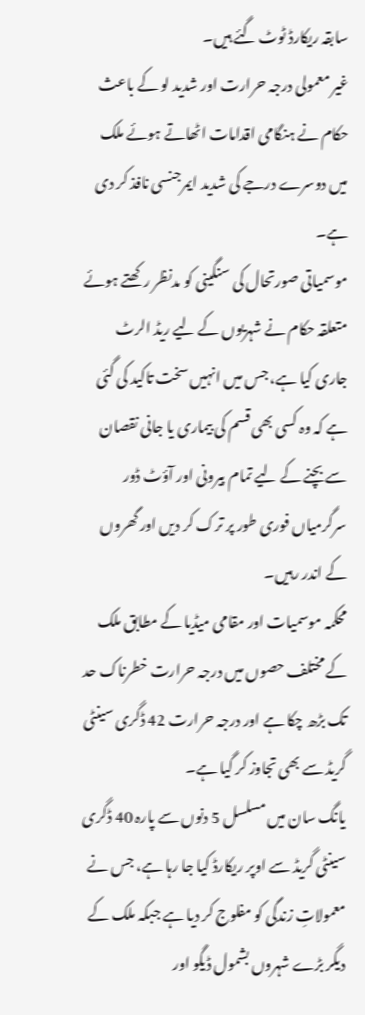سابقہ ریکارڈ ٹوٹ گئے ہیں۔
غیر معمولی درجہ حرارت اور شدید لو کے باعث حکام نے ہنگامی اقدامات اٹھاتے ہوئے ملک میں دوسرے درجے کی شدید ایمرجنسی نافذ کر دی ہے۔
موسمیاتی صورتحال کی سنگینی کو مدنظر رکھتے ہوئے متعلقہ حکام نے شہریوں کے لیے ریڈ الرٹ جاری کیا ہے، جس میں انہیں سخت تاکید کی گئی ہے کہ وہ کسی بھی قسم کی بیماری یا جانی نقصان سے بچنے کے لیے تمام بیرونی اور آؤٹ ڈور سرگرمیاں فوری طور پر ترک کر دیں اور گھروں کے اندر رہیں۔
محکمہ موسمیات اور مقامی میڈیا کے مطابق ملک کے مختلف حصوں میں درجہ حرارت خطرناک حد تک بڑھ چکا ہے اور درجہ حرارت 42 ڈگری سینٹی گریڈ سے بھی تجاوز کر گیا ہے۔
یانگ سان میں مسلسل 5 دنوں سے پارہ 40 ڈگری سینٹی گریڈ سے اوپر ریکارڈ کیا جا رہا ہے، جس نے معمولاتِ زندگی کو مفلوج کر دیا ہے جبکہ ملک کے دیگر بڑے شہروں بشمول ڈیگو اور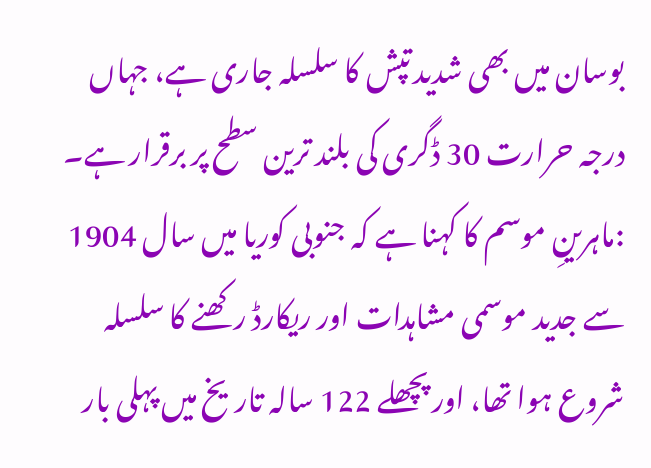بوسان میں بھی شدید تپش کا سلسلہ جاری ہے، جہاں درجہ حرارت 30 ڈگری کی بلند ترین سطح پر برقرار ہے۔
:ماہرینِ موسم کا کہنا ہے کہ جنوبی کوریا میں سال 1904 سے جدید موسمی مشاہدات اور ریکارڈ رکھنے کا سلسلہ شروع ہوا تھا، اور پچھلے 122 سالہ تاریخ میں پہلی بار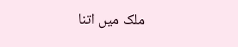ملک میں اتنا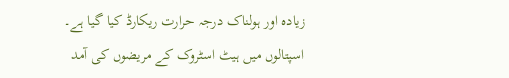زیادہ اور ہولناک درجہ حرارت ریکارڈ کیا گیا ہے۔
اسپتالوں میں ہیٹ اسٹروک کے مریضوں کی آمد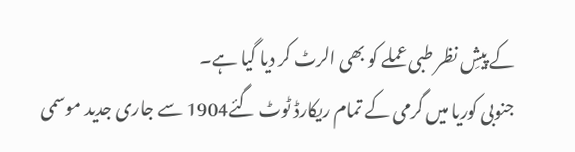کے پیشِ نظر طبی عملے کو بھی الرٹ کر دیا گیا ہے۔
جنوبی کوریا میں گرمی کے تمام ریکارڈ ٹوٹ گئے1904 سے جاری جدید موسمی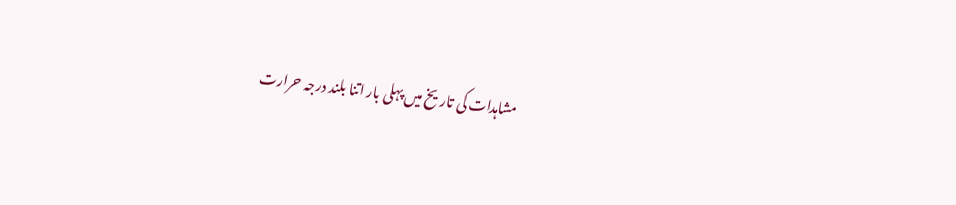مشاہدات کی تاریخ میں پہلی بار اتنا بلند درجہ حرارت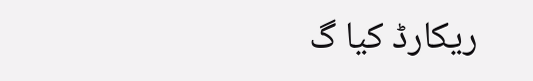ریکارڈ کیا گ